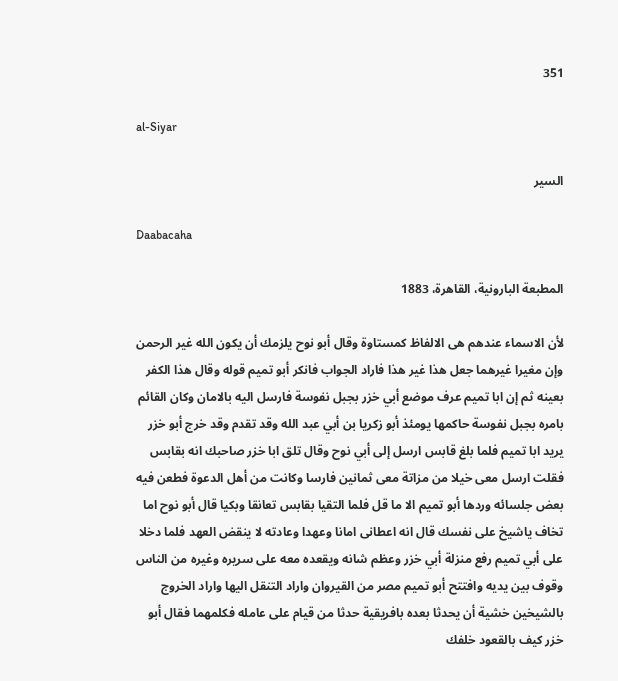351

al-Siyar

السير

Daabacaha

المطبعة البارونية، القاهرة، 1883

لأن الاسماء عندهم هى الالفاظ كمستاوة وقال أبو نوح يلزمك أن يكون الله غير الرحمن وإن مغيرا غيرهما جعل هذا غير هذا فاراد الجواب فانكر أبو تميم قوله وقال هذا الكفر بعينه ثم إن ابا تميم عرف موضع أبي خزر بجبل نفوسة فارسل اليه بالامان وكان القائم بامره بجبل نفوسة حاكمها يومئذ أبو زكريا بن أبي عبد الله وقد تقدم وقد خرج أبو خزر يريد ابا تميم فلما بلغ قابس ارسل إلى أبي نوح وقال تلق ابا خزر صاحبك انه بقابس فقلت ارسل معى خيلا من مزاتة معى ثمانين فارسا وكانت من أهل الدعوة فطعن فيه بعض جلسائه وردها أبو تميم الا ما قل فلما التقيا بقابس تعانقا وبكيا قال أبو نوح اما تخاف ياشيخ على نفسك قال انه اعطانى امانا وعهدا وعادته لا ينقض العهد فلما دخلا على أبي تميم رفع منزلة أبي خزر وعظم شانه ويقعده معه على سريره وغيره من الناس وقوف بين يديه وافتتح أبو تميم مصر من القيروان واراد التنقل اليها واراد الخروج بالشيخين خشية أن يحدثا بعده بافريقية حدثا من قيام على عامله فكلمهما فقال أبو خزر كيف بالقعود خلفك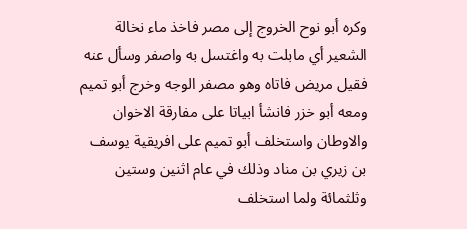وكره أبو نوح الخروج إلى مصر فاخذ ماء نخالة الشعير أي مابلت به واغتسل به واصفر وسأل عنه فقيل مريض فاتاه وهو مصفر الوجه وخرج أبو تميم ومعه أبو خزر فانشأ ابياتا على مفارقة الاخوان والاوطان واستخلف أبو تميم على افريقية يوسف بن زيري بن مناد وذلك في عام اثنين وستين وثلثمائة ولما استخلف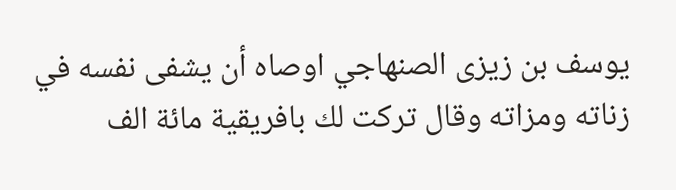يوسف بن زيزى الصنهاجي اوصاه أن يشفى نفسه في زناته ومزاته وقال تركت لك بافريقية مائة الف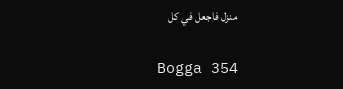منزل فاجعل في كل

Bogga 354